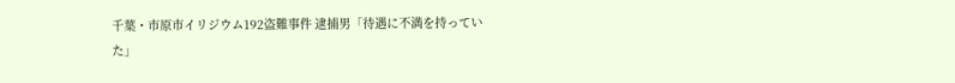千葉・市原市イリジウム192盗難事件 逮捕男「待遇に不満を持っていた」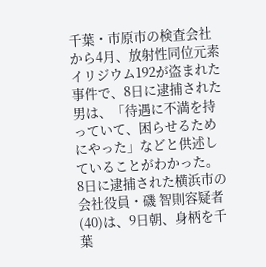千葉・市原市の検査会社から4月、放射性同位元素イリジウム192が盗まれた事件で、8日に逮捕された男は、「待遇に不満を持っていて、困らせるためにやった」などと供述していることがわかった。
8日に逮捕された横浜市の会社役員・磯 智則容疑者(40)は、9日朝、身柄を千葉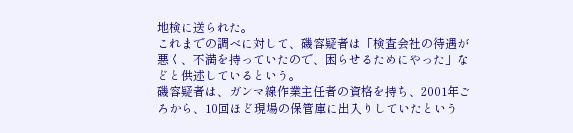地検に送られた。
これまでの調べに対して、磯容疑者は「検査会社の待遇が悪く、不満を持っていたので、困らせるためにやった」などと供述しているという。
磯容疑者は、ガンマ線作業主任者の資格を持ち、2001年ごろから、10回ほど現場の保管庫に出入りしていたという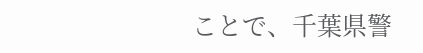ことで、千葉県警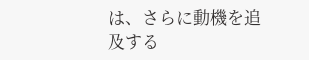は、さらに動機を追及する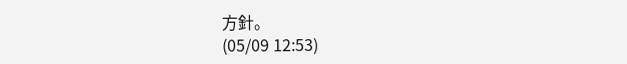方針。
(05/09 12:53)